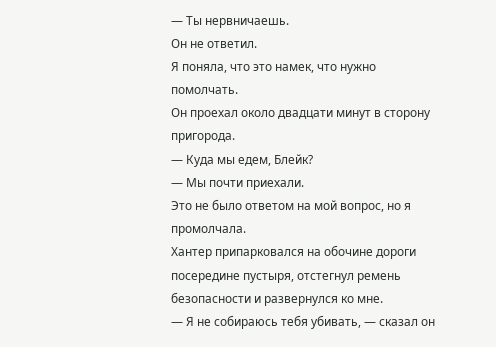— Ты нервничаешь.
Он не ответил.
Я поняла, что это намек, что нужно помолчать.
Он проехал около двадцати минут в сторону пригорода.
— Куда мы едем, Блейк?
— Мы почти приехали.
Это не было ответом на мой вопрос, но я промолчала.
Хантер припарковался на обочине дороги посередине пустыря, отстегнул ремень безопасности и развернулся ко мне.
— Я не собираюсь тебя убивать, — сказал он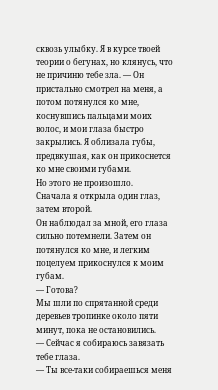сквозь улыбку. Я в курсе твоей теории о бегунах, но клянусь, что не причиню тебе зла. — Он пристально смотрел на меня, а потом потянулся ко мне, коснувшись пальцами моих волос, и мои глаза быстро закрылись. Я облизала губы, предвкушая, как он прикоснется ко мне своими губами.
Но этого не произошло.
Сначала я открыла один глаз, затем второй.
Он наблюдал за мной, его глаза сильно потемнели. Затем он потянулся ко мне, и легким поцелуем прикоснулся к моим губам.
— Готова?
Мы шли по спрятанной среди деревьев тропинке около пяти минут, пока не остановились.
— Сейчас я собираюсь завязать тебе глаза.
— Ты все-таки собираешься меня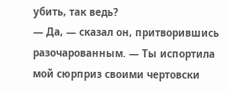убить, так ведь?
— Да, — сказал он, притворившись разочарованным. — Ты испортила мой сюрприз своими чертовски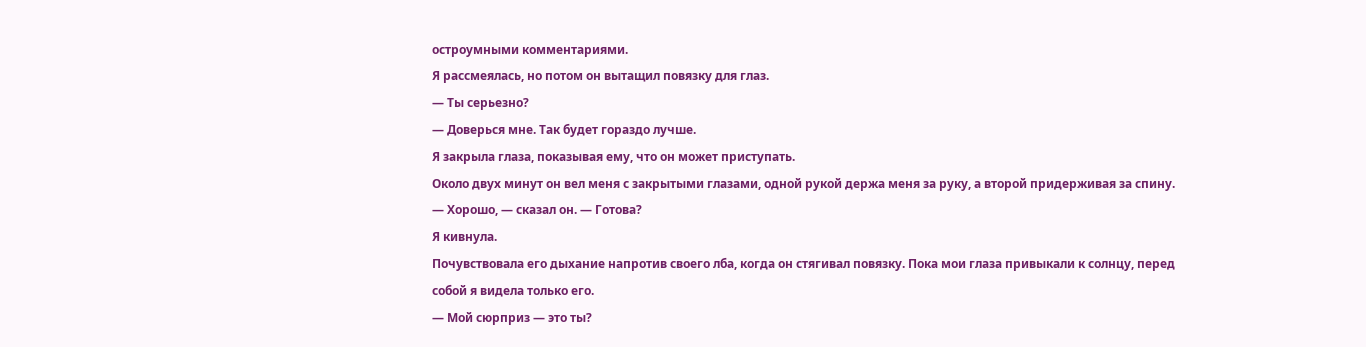остроумными комментариями.
Я рассмеялась, но потом он вытащил повязку для глаз.
— Ты серьезно?
— Доверься мне. Так будет гораздо лучше.
Я закрыла глаза, показывая ему, что он может приступать.
Около двух минут он вел меня с закрытыми глазами, одной рукой держа меня за руку, а второй придерживая за спину.
— Хорошо, — сказал он. — Готова?
Я кивнула.
Почувствовала его дыхание напротив своего лба, когда он стягивал повязку. Пока мои глаза привыкали к солнцу, перед собой я видела только его.
— Мой сюрприз — это ты?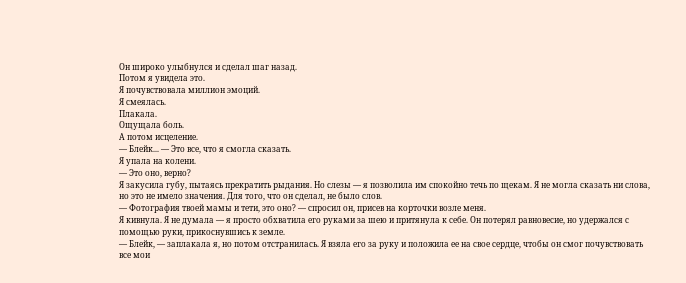Он широко улыбнулся и сделал шаг назад.
Потом я увидела это.
Я почувствовала миллион эмоций.
Я смеялась.
Плакала.
Ощущала боль.
А потом исцеление.
— Блейк... — Это все, что я смогла сказать.
Я упала на колени.
— Это оно, верно?
Я закусила губу, пытаясь прекратить рыдания. Но слезы — я позволила им спокойно течь по щекам. Я не могла сказать ни слова, но это не имело значения. Для того, что он сделал, не было слов.
— Фотография твоей мамы и тети, это оно? — спросил он, присев на корточки возле меня.
Я кивнула. Я не думала — я просто обхватила его руками за шею и притянула к себе. Он потерял равновесие, но удержался с помощью руки, прикоснувшись к земле.
— Блейк, — заплакала я, но потом отстранилась. Я взяла его за руку и положила ее на свое сердце, чтобы он смог почувствовать все мои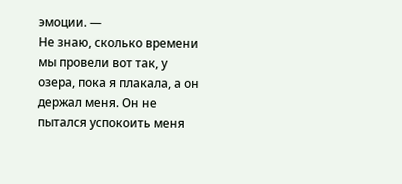эмоции. —
Не знаю, сколько времени мы провели вот так, у озера, пока я плакала, а он держал меня. Он не пытался успокоить меня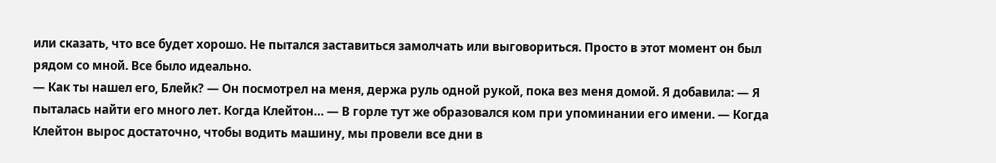или сказать, что все будет хорошо. Не пытался заставиться замолчать или выговориться. Просто в этот момент он был рядом со мной. Все было идеально.
— Как ты нашел его, Блейк? — Он посмотрел на меня, держа руль одной рукой, пока вез меня домой. Я добавила: — Я пыталась найти его много лет. Когда Клейтон… — В горле тут же образовался ком при упоминании его имени. — Когда Клейтон вырос достаточно, чтобы водить машину, мы провели все дни в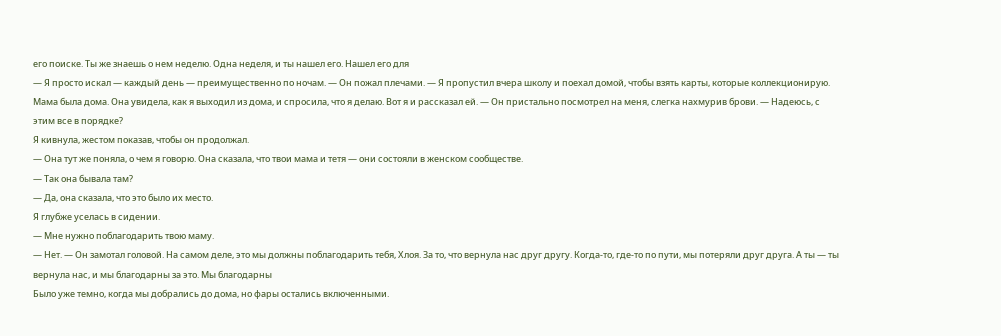его поиске. Ты же знаешь о нем неделю. Одна неделя, и ты нашел его. Нашел его для
— Я просто искал — каждый день — преимущественно по ночам. — Он пожал плечами. — Я пропустил вчера школу и поехал домой, чтобы взять карты, которые коллекционирую. Мама была дома. Она увидела, как я выходил из дома, и спросила, что я делаю. Вот я и рассказал ей. — Он пристально посмотрел на меня, слегка нахмурив брови. — Надеюсь, с этим все в порядке?
Я кивнула, жестом показав, чтобы он продолжал.
— Она тут же поняла, о чем я говорю. Она сказала, что твои мама и тетя — они состояли в женском сообществе.
— Так она бывала там?
— Да, она сказала, что это было их место.
Я глубже уселась в сидении.
— Мне нужно поблагодарить твою маму.
— Нет. — Он замотал головой. На самом деле, это мы должны поблагодарить тебя, Хлоя. За то, что вернула нас друг другу. Когда-то, где-то по пути, мы потеряли друг друга. А ты — ты вернула нас, и мы благодарны за это. Мы благодарны
Было уже темно, когда мы добрались до дома, но фары остались включенными.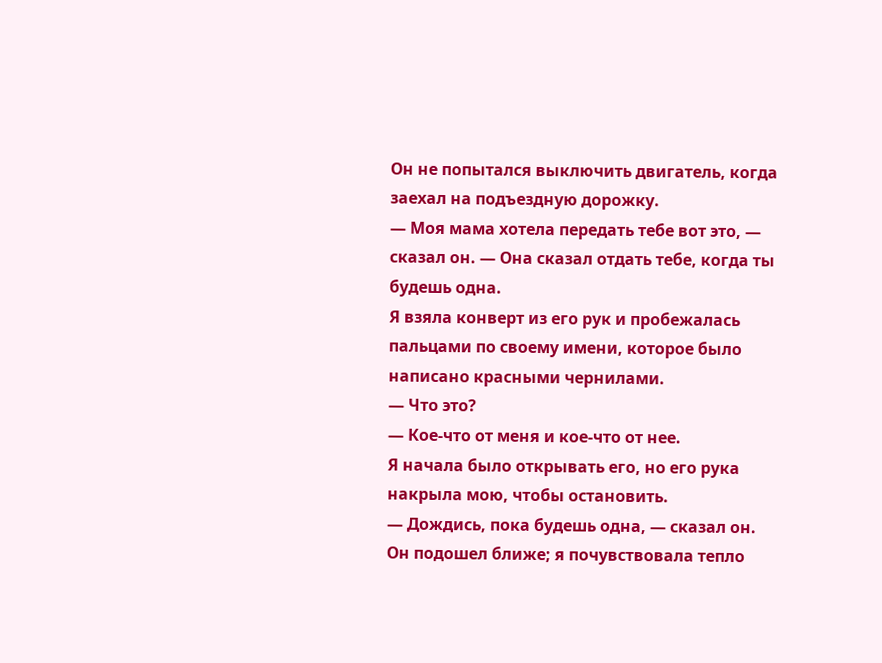Он не попытался выключить двигатель, когда заехал на подъездную дорожку.
— Моя мама хотела передать тебе вот это, — сказал он. — Она сказал отдать тебе, когда ты будешь одна.
Я взяла конверт из его рук и пробежалась пальцами по своему имени, которое было написано красными чернилами.
— Что это?
— Кое-что от меня и кое-что от нее.
Я начала было открывать его, но его рука накрыла мою, чтобы остановить.
— Дождись, пока будешь одна, — сказал он. Он подошел ближе; я почувствовала тепло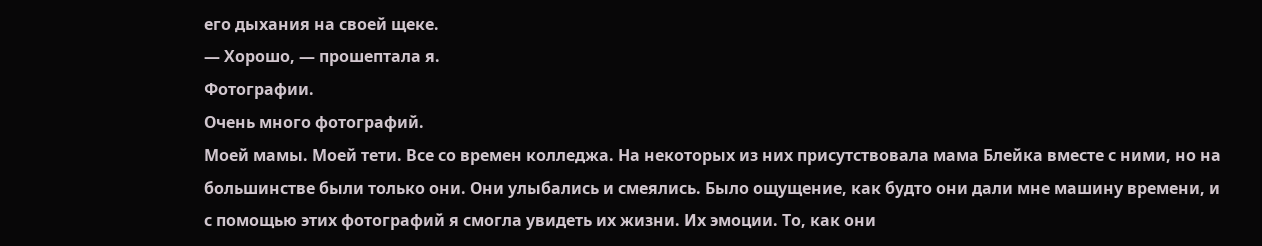его дыхания на своей щеке.
— Хорошо, — прошептала я.
Фотографии.
Очень много фотографий.
Моей мамы. Моей тети. Все со времен колледжа. На некоторых из них присутствовала мама Блейка вместе с ними, но на большинстве были только они. Они улыбались и смеялись. Было ощущение, как будто они дали мне машину времени, и с помощью этих фотографий я смогла увидеть их жизни. Их эмоции. То, как они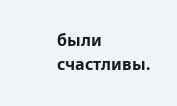были счастливы.